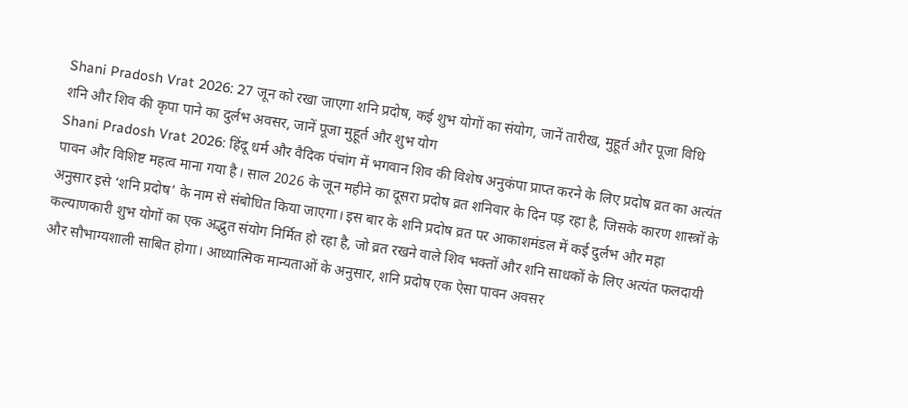Shani Pradosh Vrat 2026: 27 जून को रखा जाएगा शनि प्रदोष, कई शुभ योगों का संयोग, जानें तारीख, मुहूर्त और पूजा विधि
शनि और शिव की कृपा पाने का दुर्लभ अवसर, जानें पूजा मुहूर्त और शुभ योग
Shani Pradosh Vrat 2026: हिंदू धर्म और वैदिक पंचांग में भगवान शिव की विशेष अनुकंपा प्राप्त करने के लिए प्रदोष व्रत का अत्यंत पावन और विशिष्ट महत्व माना गया है। साल 2026 के जून महीने का दूसरा प्रदोष व्रत शनिवार के दिन पड़ रहा है, जिसके कारण शास्त्रों के अनुसार इसे ‘शनि प्रदोष’ के नाम से संबोधित किया जाएगा। इस बार के शनि प्रदोष व्रत पर आकाशमंडल में कई दुर्लभ और महा कल्याणकारी शुभ योगों का एक अद्भुत संयोग निर्मित हो रहा है, जो व्रत रखने वाले शिव भक्तों और शनि साधकों के लिए अत्यंत फलदायी और सौभाग्यशाली साबित होगा। आध्यात्मिक मान्यताओं के अनुसार, शनि प्रदोष एक ऐसा पावन अवसर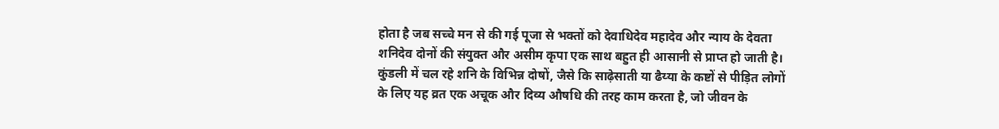होता है जब सच्चे मन से की गई पूजा से भक्तों को देवाधिदेव महादेव और न्याय के देवता शनिदेव दोनों की संयुक्त और असीम कृपा एक साथ बहुत ही आसानी से प्राप्त हो जाती है।
कुंडली में चल रहे शनि के विभिन्न दोषों, जैसे कि साढ़ेसाती या ढैय्या के कष्टों से पीड़ित लोगों के लिए यह व्रत एक अचूक और दिव्य औषधि की तरह काम करता है, जो जीवन के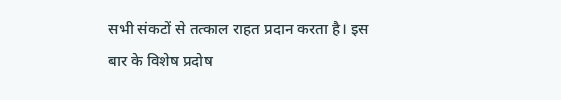सभी संकटों से तत्काल राहत प्रदान करता है। इस बार के विशेष प्रदोष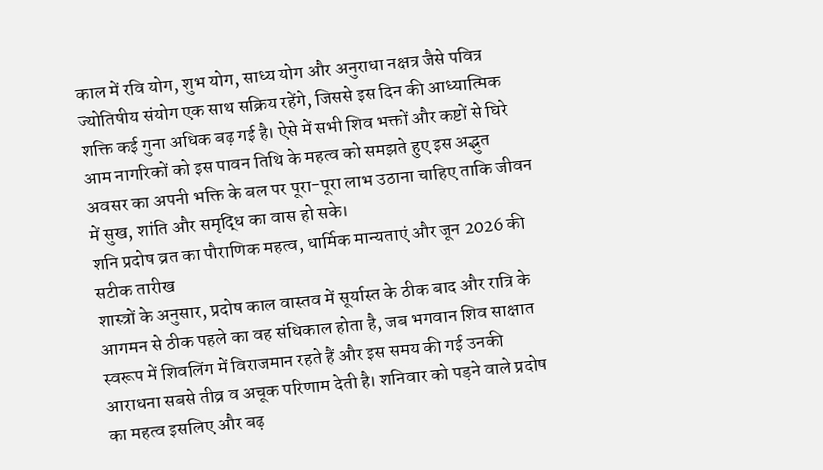काल में रवि योग, शुभ योग, साध्य योग और अनुराधा नक्षत्र जैसे पवित्र ज्योतिषीय संयोग एक साथ सक्रिय रहेंगे, जिससे इस दिन की आध्यात्मिक शक्ति कई गुना अधिक बढ़ गई है। ऐसे में सभी शिव भक्तों और कष्टों से घिरे आम नागरिकों को इस पावन तिथि के महत्व को समझते हुए इस अद्भुत अवसर का अपनी भक्ति के बल पर पूरा-पूरा लाभ उठाना चाहिए ताकि जीवन में सुख, शांति और समृद्धि का वास हो सके।
शनि प्रदोष व्रत का पौराणिक महत्व, धार्मिक मान्यताएं और जून 2026 की सटीक तारीख
शास्त्रों के अनुसार, प्रदोष काल वास्तव में सूर्यास्त के ठीक बाद और रात्रि के आगमन से ठीक पहले का वह संधिकाल होता है, जब भगवान शिव साक्षात स्वरूप में शिवलिंग में विराजमान रहते हैं और इस समय की गई उनकी आराधना सबसे तीव्र व अचूक परिणाम देती है। शनिवार को पड़ने वाले प्रदोष का महत्व इसलिए और बढ़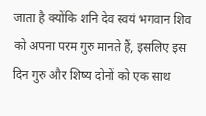जाता है क्योंकि शनि देव स्वयं भगवान शिव को अपना परम गुरु मानते हैं, इसलिए इस दिन गुरु और शिष्य दोनों को एक साथ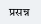प्रसन्न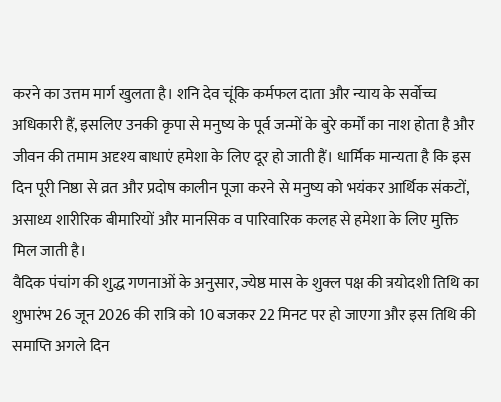करने का उत्तम मार्ग खुलता है। शनि देव चूंकि कर्मफल दाता और न्याय के सर्वोच्च अधिकारी हैं, इसलिए उनकी कृपा से मनुष्य के पूर्व जन्मों के बुरे कर्मों का नाश होता है और जीवन की तमाम अदृश्य बाधाएं हमेशा के लिए दूर हो जाती हैं। धार्मिक मान्यता है कि इस दिन पूरी निष्ठा से व्रत और प्रदोष कालीन पूजा करने से मनुष्य को भयंकर आर्थिक संकटों, असाध्य शारीरिक बीमारियों और मानसिक व पारिवारिक कलह से हमेशा के लिए मुक्ति मिल जाती है।
वैदिक पंचांग की शुद्ध गणनाओं के अनुसार, ज्येष्ठ मास के शुक्ल पक्ष की त्रयोदशी तिथि का शुभारंभ 26 जून 2026 की रात्रि को 10 बजकर 22 मिनट पर हो जाएगा और इस तिथि की समाप्ति अगले दिन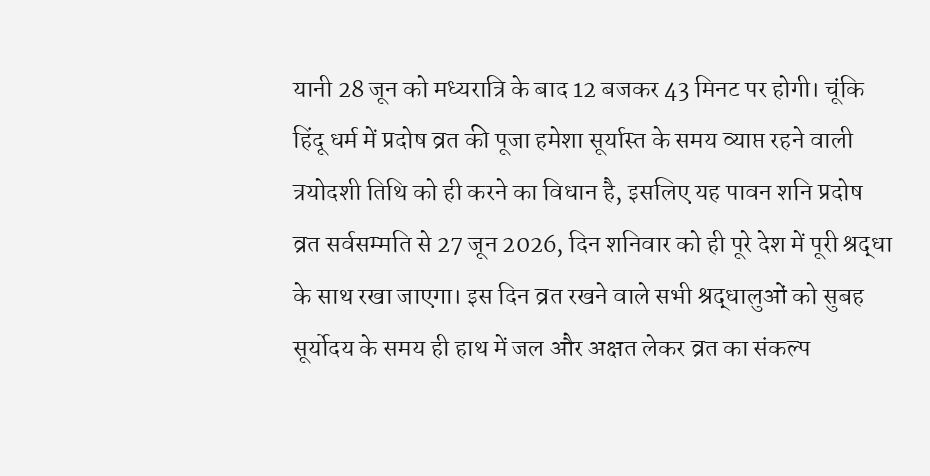यानी 28 जून को मध्यरात्रि के बाद 12 बजकर 43 मिनट पर होगी। चूंकि हिंदू धर्म में प्रदोष व्रत की पूजा हमेशा सूर्यास्त के समय व्याप्त रहने वाली त्रयोदशी तिथि को ही करने का विधान है, इसलिए यह पावन शनि प्रदोष व्रत सर्वसम्मति से 27 जून 2026, दिन शनिवार को ही पूरे देश में पूरी श्रद्धा के साथ रखा जाएगा। इस दिन व्रत रखने वाले सभी श्रद्धालुओं को सुबह सूर्योदय के समय ही हाथ में जल और अक्षत लेकर व्रत का संकल्प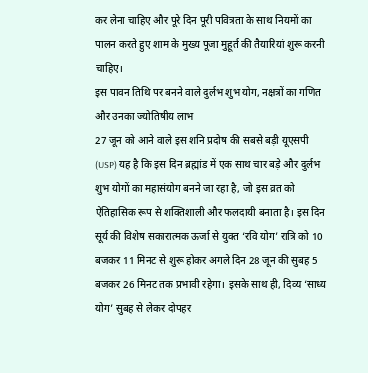कर लेना चाहिए और पूरे दिन पूरी पवित्रता के साथ नियमों का पालन करते हुए शाम के मुख्य पूजा मुहूर्त की तैयारियां शुरू करनी चाहिए।
इस पावन तिथि पर बनने वाले दुर्लभ शुभ योग, नक्षत्रों का गणित और उनका ज्योतिषीय लाभ
27 जून को आने वाले इस शनि प्रदोष की सबसे बड़ी यूएसपी (USP) यह है कि इस दिन ब्रह्मांड में एक साथ चार बड़े और दुर्लभ शुभ योगों का महासंयोग बनने जा रहा है, जो इस व्रत को ऐतिहासिक रूप से शक्तिशाली और फलदायी बनाता है। इस दिन सूर्य की विशेष सकारात्मक ऊर्जा से युक्त ‘रवि योग’ रात्रि को 10 बजकर 11 मिनट से शुरू होकर अगले दिन 28 जून की सुबह 5 बजकर 26 मिनट तक प्रभावी रहेगा। इसके साथ ही, दिव्य ‘साध्य योग’ सुबह से लेकर दोपहर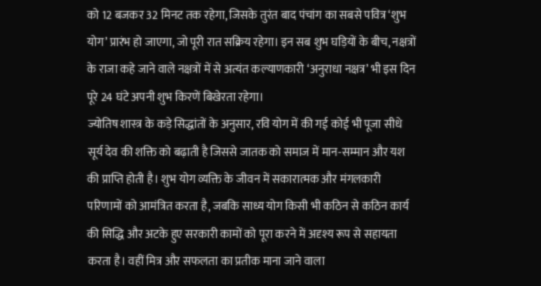को 12 बजकर 32 मिनट तक रहेगा, जिसके तुरंत बाद पंचांग का सबसे पवित्र ‘शुभ योग’ प्रारंभ हो जाएगा, जो पूरी रात सक्रिय रहेगा। इन सब शुभ घड़ियों के बीच, नक्षत्रों के राजा कहे जाने वाले नक्षत्रों में से अत्यंत कल्याणकारी ‘अनुराधा नक्षत्र’ भी इस दिन पूरे 24 घंटे अपनी शुभ किरणें बिखेरता रहेगा।
ज्योतिष शास्त्र के कड़े सिद्धांतों के अनुसार, रवि योग में की गई कोई भी पूजा सीधे सूर्य देव की शक्ति को बढ़ाती है जिससे जातक को समाज में मान-सम्मान और यश की प्राप्ति होती है। शुभ योग व्यक्ति के जीवन में सकारात्मक और मंगलकारी परिणामों को आमंत्रित करता है, जबकि साध्य योग किसी भी कठिन से कठिन कार्य की सिद्धि और अटके हुए सरकारी कामों को पूरा करने में अदृश्य रूप से सहायता करता है। वहीं मित्र और सफलता का प्रतीक माना जाने वाला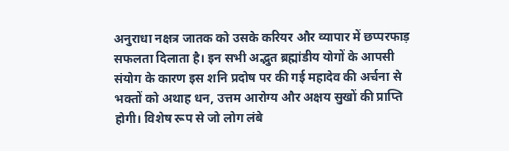अनुराधा नक्षत्र जातक को उसके करियर और व्यापार में छप्परफाड़ सफलता दिलाता है। इन सभी अद्भुत ब्रह्मांडीय योगों के आपसी संयोग के कारण इस शनि प्रदोष पर की गई महादेव की अर्चना से भक्तों को अथाह धन, उत्तम आरोग्य और अक्षय सुखों की प्राप्ति होगी। विशेष रूप से जो लोग लंबे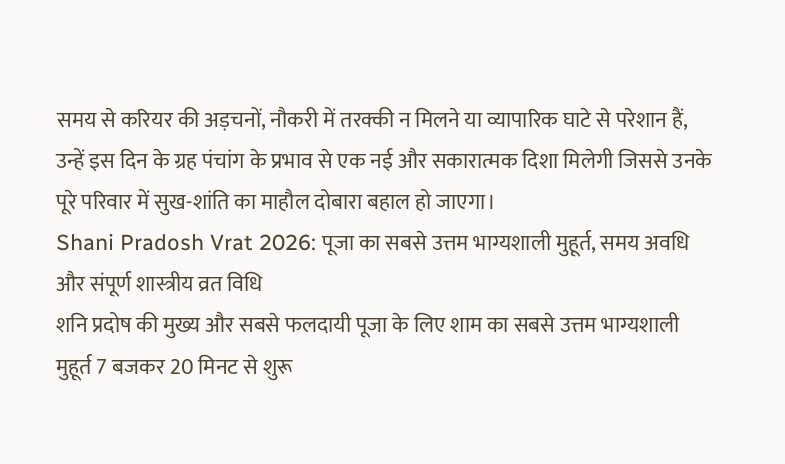समय से करियर की अड़चनों, नौकरी में तरक्की न मिलने या व्यापारिक घाटे से परेशान हैं, उन्हें इस दिन के ग्रह पंचांग के प्रभाव से एक नई और सकारात्मक दिशा मिलेगी जिससे उनके पूरे परिवार में सुख-शांति का माहौल दोबारा बहाल हो जाएगा।
Shani Pradosh Vrat 2026: पूजा का सबसे उत्तम भाग्यशाली मुहूर्त, समय अवधि और संपूर्ण शास्त्रीय व्रत विधि
शनि प्रदोष की मुख्य और सबसे फलदायी पूजा के लिए शाम का सबसे उत्तम भाग्यशाली मुहूर्त 7 बजकर 20 मिनट से शुरू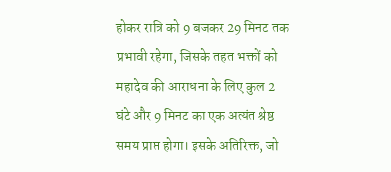होकर रात्रि को 9 बजकर 29 मिनट तक प्रभावी रहेगा, जिसके तहत भक्तों को महादेव की आराधना के लिए कुल 2 घंटे और 9 मिनट का एक अत्यंत श्रेष्ठ समय प्राप्त होगा। इसके अतिरिक्त, जो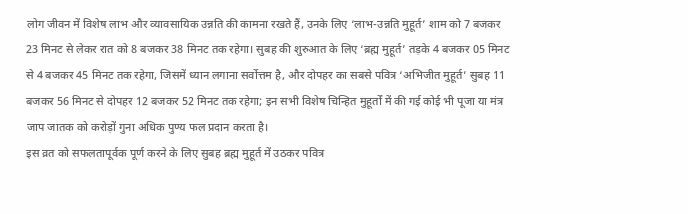लोग जीवन में विशेष लाभ और व्यावसायिक उन्नति की कामना रखते हैं, उनके लिए ‘लाभ-उन्नति मुहूर्त’ शाम को 7 बजकर 23 मिनट से लेकर रात को 8 बजकर 38 मिनट तक रहेगा। सुबह की शुरुआत के लिए ‘ब्रह्म मुहूर्त’ तड़के 4 बजकर 05 मिनट से 4 बजकर 45 मिनट तक रहेगा, जिसमें ध्यान लगाना सर्वोत्तम है, और दोपहर का सबसे पवित्र ‘अभिजीत मुहूर्त’ सुबह 11 बजकर 56 मिनट से दोपहर 12 बजकर 52 मिनट तक रहेगा; इन सभी विशेष चिन्हित मुहूर्तों में की गई कोई भी पूजा या मंत्र जाप जातक को करोड़ों गुना अधिक पुण्य फल प्रदान करता है।
इस व्रत को सफलतापूर्वक पूर्ण करने के लिए सुबह ब्रह्म मुहूर्त में उठकर पवित्र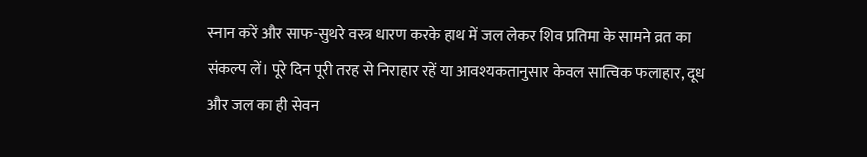स्नान करें और साफ-सुथरे वस्त्र धारण करके हाथ में जल लेकर शिव प्रतिमा के सामने व्रत का संकल्प लें। पूरे दिन पूरी तरह से निराहार रहें या आवश्यकतानुसार केवल सात्विक फलाहार, दूध और जल का ही सेवन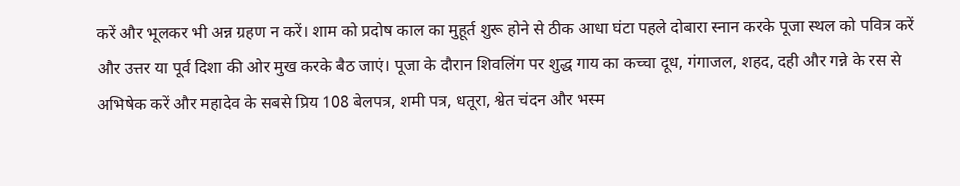करें और भूलकर भी अन्न ग्रहण न करें। शाम को प्रदोष काल का मुहूर्त शुरू होने से ठीक आधा घंटा पहले दोबारा स्नान करके पूजा स्थल को पवित्र करें और उत्तर या पूर्व दिशा की ओर मुख करके बैठ जाएं। पूजा के दौरान शिवलिंग पर शुद्ध गाय का कच्चा दूध, गंगाजल, शहद, दही और गन्ने के रस से अभिषेक करें और महादेव के सबसे प्रिय 108 बेलपत्र, शमी पत्र, धतूरा, श्वेत चंदन और भस्म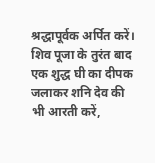श्रद्धापूर्वक अर्पित करें। शिव पूजा के तुरंत बाद एक शुद्ध घी का दीपक जलाकर शनि देव की भी आरती करें,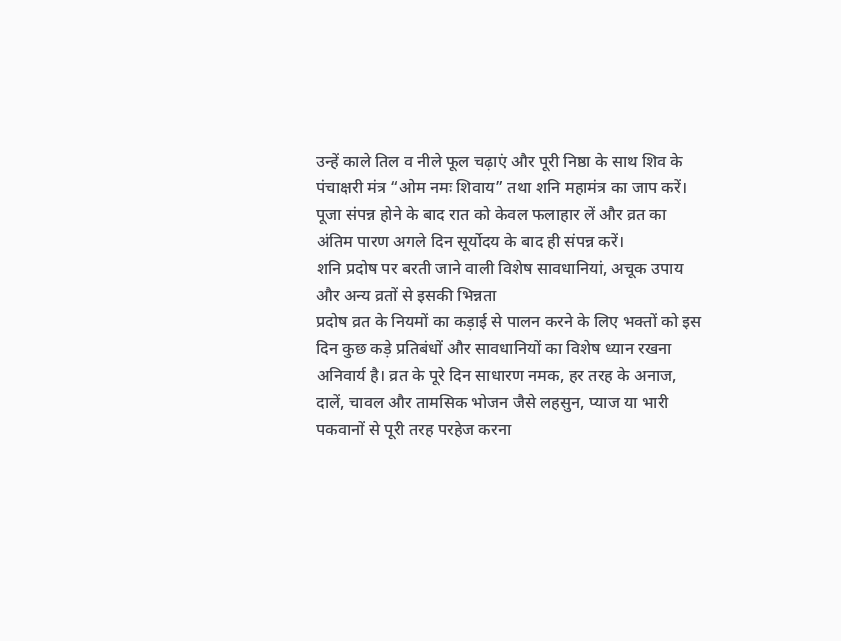उन्हें काले तिल व नीले फूल चढ़ाएं और पूरी निष्ठा के साथ शिव के पंचाक्षरी मंत्र “ओम नमः शिवाय” तथा शनि महामंत्र का जाप करें। पूजा संपन्न होने के बाद रात को केवल फलाहार लें और व्रत का अंतिम पारण अगले दिन सूर्योदय के बाद ही संपन्न करें।
शनि प्रदोष पर बरती जाने वाली विशेष सावधानियां, अचूक उपाय और अन्य व्रतों से इसकी भिन्नता
प्रदोष व्रत के नियमों का कड़ाई से पालन करने के लिए भक्तों को इस दिन कुछ कड़े प्रतिबंधों और सावधानियों का विशेष ध्यान रखना अनिवार्य है। व्रत के पूरे दिन साधारण नमक, हर तरह के अनाज, दालें, चावल और तामसिक भोजन जैसे लहसुन, प्याज या भारी पकवानों से पूरी तरह परहेज करना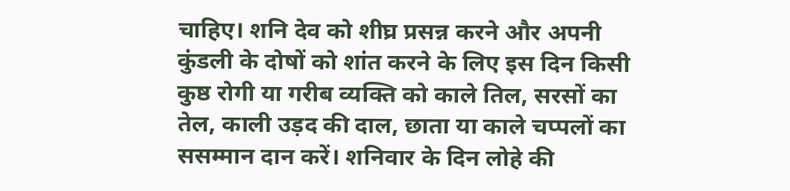चाहिए। शनि देव को शीघ्र प्रसन्न करने और अपनी कुंडली के दोषों को शांत करने के लिए इस दिन किसी कुष्ठ रोगी या गरीब व्यक्ति को काले तिल, सरसों का तेल, काली उड़द की दाल, छाता या काले चप्पलों का ससम्मान दान करें। शनिवार के दिन लोहे की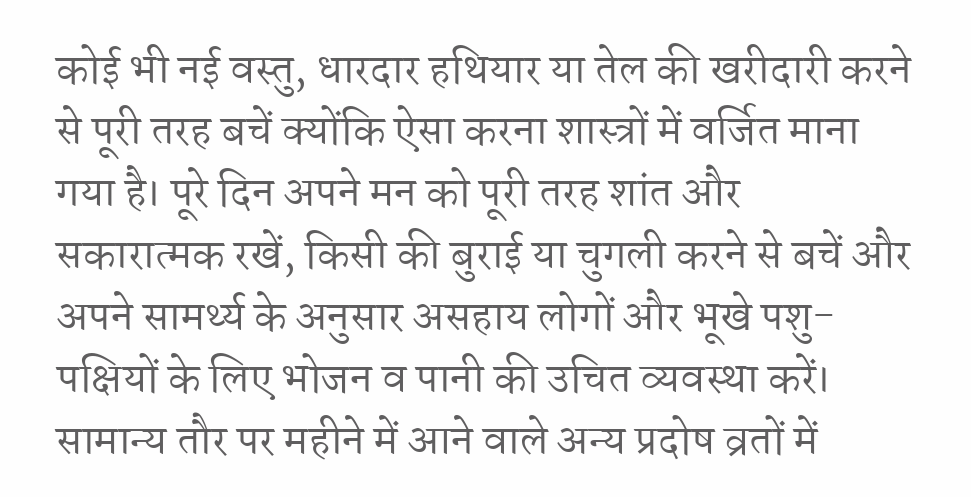कोई भी नई वस्तु, धारदार हथियार या तेल की खरीदारी करने से पूरी तरह बचें क्योंकि ऐसा करना शास्त्रों में वर्जित माना गया है। पूरे दिन अपने मन को पूरी तरह शांत और सकारात्मक रखें, किसी की बुराई या चुगली करने से बचें और अपने सामर्थ्य के अनुसार असहाय लोगों और भूखे पशु-पक्षियों के लिए भोजन व पानी की उचित व्यवस्था करें।
सामान्य तौर पर महीने में आने वाले अन्य प्रदोष व्रतों में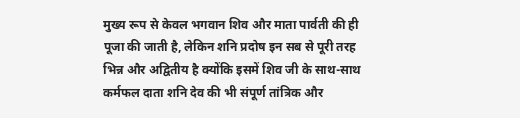मुख्य रूप से केवल भगवान शिव और माता पार्वती की ही पूजा की जाती है, लेकिन शनि प्रदोष इन सब से पूरी तरह भिन्न और अद्वितीय है क्योंकि इसमें शिव जी के साथ-साथ कर्मफल दाता शनि देव की भी संपूर्ण तांत्रिक और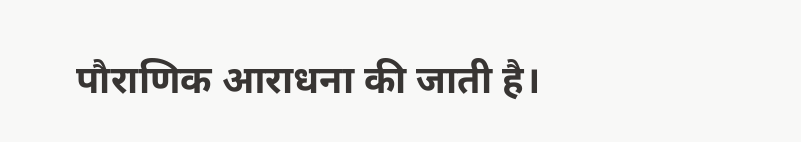पौराणिक आराधना की जाती है।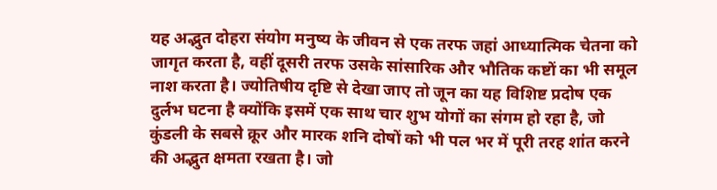यह अद्भुत दोहरा संयोग मनुष्य के जीवन से एक तरफ जहां आध्यात्मिक चेतना को जागृत करता है, वहीं दूसरी तरफ उसके सांसारिक और भौतिक कष्टों का भी समूल नाश करता है। ज्योतिषीय दृष्टि से देखा जाए तो जून का यह विशिष्ट प्रदोष एक दुर्लभ घटना है क्योंकि इसमें एक साथ चार शुभ योगों का संगम हो रहा है, जो कुंडली के सबसे क्रूर और मारक शनि दोषों को भी पल भर में पूरी तरह शांत करने की अद्भुत क्षमता रखता है। जो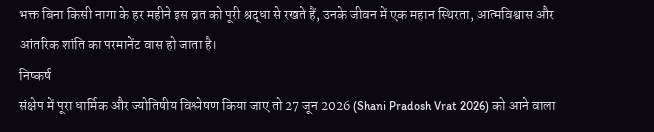भक्त बिना किसी नागा के हर महीने इस व्रत को पूरी श्रद्धा से रखते हैं, उनके जीवन में एक महान स्थिरता, आत्मविश्वास और आंतरिक शांति का परमानेंट वास हो जाता है।
निष्कर्ष
संक्षेप में पूरा धार्मिक और ज्योतिषीय विश्लेषण किया जाए तो 27 जून 2026 (Shani Pradosh Vrat 2026) को आने वाला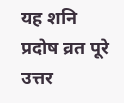यह शनि प्रदोष व्रत पूरे उत्तर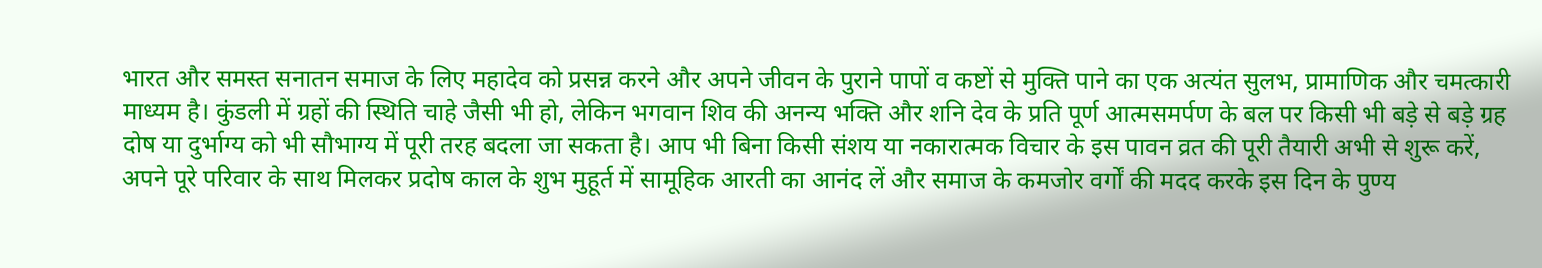भारत और समस्त सनातन समाज के लिए महादेव को प्रसन्न करने और अपने जीवन के पुराने पापों व कष्टों से मुक्ति पाने का एक अत्यंत सुलभ, प्रामाणिक और चमत्कारी माध्यम है। कुंडली में ग्रहों की स्थिति चाहे जैसी भी हो, लेकिन भगवान शिव की अनन्य भक्ति और शनि देव के प्रति पूर्ण आत्मसमर्पण के बल पर किसी भी बड़े से बड़े ग्रह दोष या दुर्भाग्य को भी सौभाग्य में पूरी तरह बदला जा सकता है। आप भी बिना किसी संशय या नकारात्मक विचार के इस पावन व्रत की पूरी तैयारी अभी से शुरू करें, अपने पूरे परिवार के साथ मिलकर प्रदोष काल के शुभ मुहूर्त में सामूहिक आरती का आनंद लें और समाज के कमजोर वर्गों की मदद करके इस दिन के पुण्य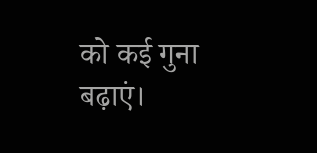को कई गुना बढ़ाएं।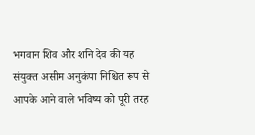भगवान शिव और शनि देव की यह संयुक्त असीम अनुकंपा निश्चित रूप से आपके आने वाले भविष्य को पूरी तरह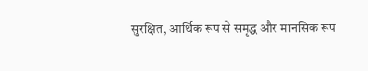सुरक्षित, आर्थिक रूप से समृद्ध और मानसिक रूप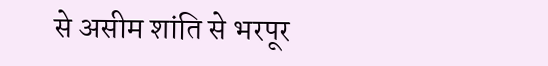से असीम शांति से भरपूर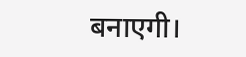बनाएगी।